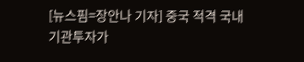[뉴스핌=장안나 기자] 중국 적격 국내 기관투자가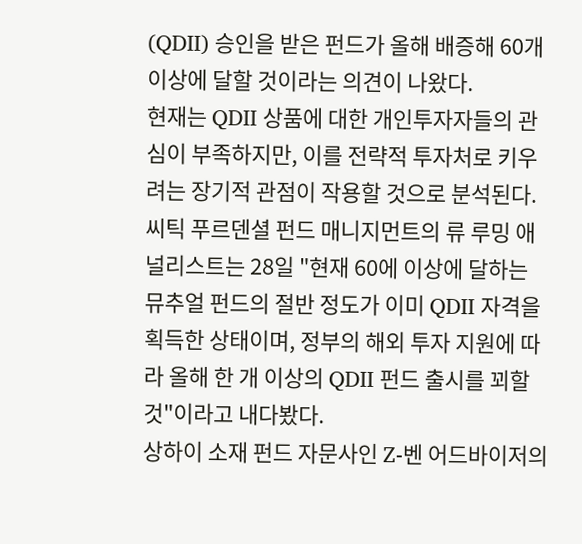(QDII) 승인을 받은 펀드가 올해 배증해 60개 이상에 달할 것이라는 의견이 나왔다.
현재는 QDII 상품에 대한 개인투자자들의 관심이 부족하지만, 이를 전략적 투자처로 키우려는 장기적 관점이 작용할 것으로 분석된다.
씨틱 푸르덴셜 펀드 매니지먼트의 류 루밍 애널리스트는 28일 "현재 60에 이상에 달하는 뮤추얼 펀드의 절반 정도가 이미 QDII 자격을 획득한 상태이며, 정부의 해외 투자 지원에 따라 올해 한 개 이상의 QDII 펀드 출시를 꾀할 것"이라고 내다봤다.
상하이 소재 펀드 자문사인 Z-벤 어드바이저의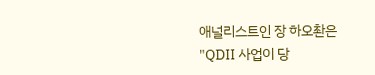애널리스트인 장 하오촨은 "QDII 사업이 당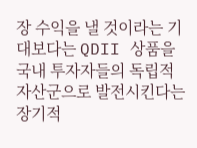장 수익을 낼 것이라는 기대보다는 QDII 상품을 국내 투자자들의 독립적 자산군으로 발전시킨다는 장기적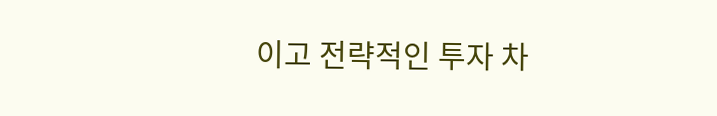이고 전략적인 투자 차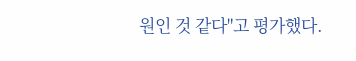원인 것 같다"고 평가했다.